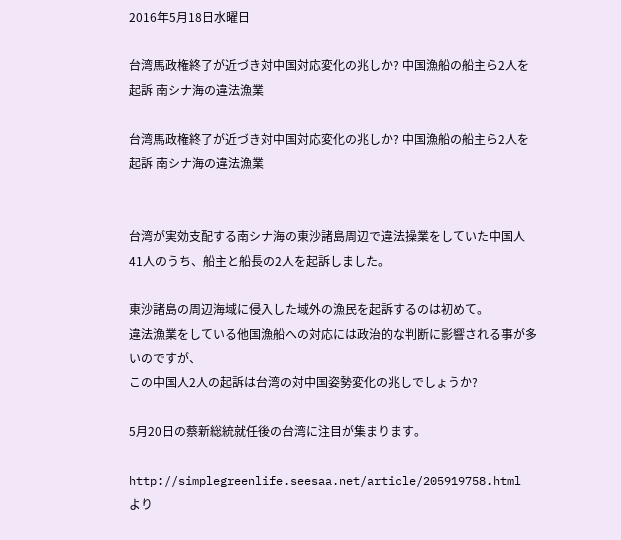2016年5月18日水曜日

台湾馬政権終了が近づき対中国対応変化の兆しか? 中国漁船の船主ら2人を起訴 南シナ海の違法漁業

台湾馬政権終了が近づき対中国対応変化の兆しか? 中国漁船の船主ら2人を起訴 南シナ海の違法漁業


台湾が実効支配する南シナ海の東沙諸島周辺で違法操業をしていた中国人41人のうち、船主と船長の2人を起訴しました。

東沙諸島の周辺海域に侵入した域外の漁民を起訴するのは初めて。
違法漁業をしている他国漁船への対応には政治的な判断に影響される事が多いのですが、
この中国人2人の起訴は台湾の対中国姿勢変化の兆しでしょうか?

5月20日の蔡新総統就任後の台湾に注目が集まります。

http://simplegreenlife.seesaa.net/article/205919758.html より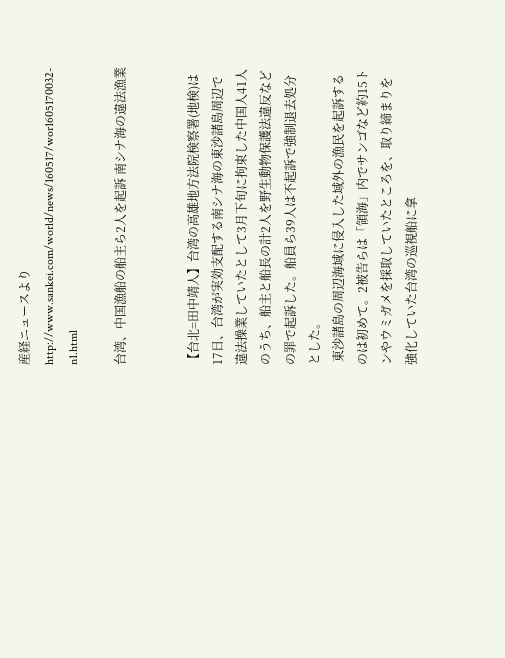産経ニュースより
http://www.sankei.com/world/news/160517/wor1605170032-n1.html

台湾、中国漁船の船主ら2人を起訴 南シナ海の違法漁業


【台北=田中靖人】台湾の高雄地方法院検察署(地検)は17日、台湾が実効支配する南シナ海の東沙諸島周辺で違法操業していたとして3月下旬に拘束した中国人41人のうち、船主と船長の計2人を野生動物保護法違反などの罪で起訴した。船員ら39人は不起訴で強制退去処分とした。
 東沙諸島の周辺海域に侵入した域外の漁民を起訴するのは初めて。2被告らは「領海」内でサンゴなど約15トンやウミガメを採取していたところを、取り締まりを強化していた台湾の巡視船に拿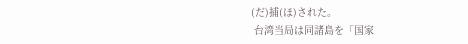(だ)捕(ほ)された。
 台湾当局は同諸島を「国家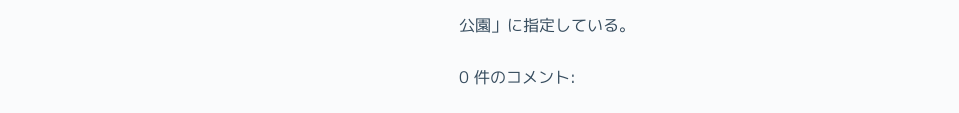公園」に指定している。

0 件のコメント: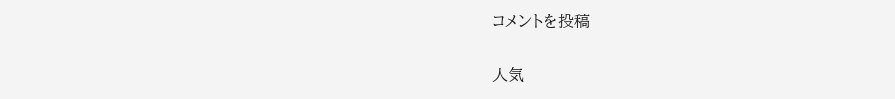コメントを投稿

人気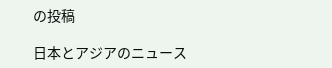の投稿

日本とアジアのニュース